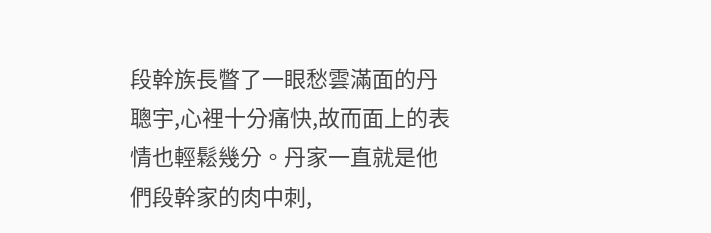段幹族長瞥了一眼愁雲滿面的丹聰宇,心裡十分痛快,故而面上的表情也輕鬆幾分。丹家一直就是他們段幹家的肉中刺,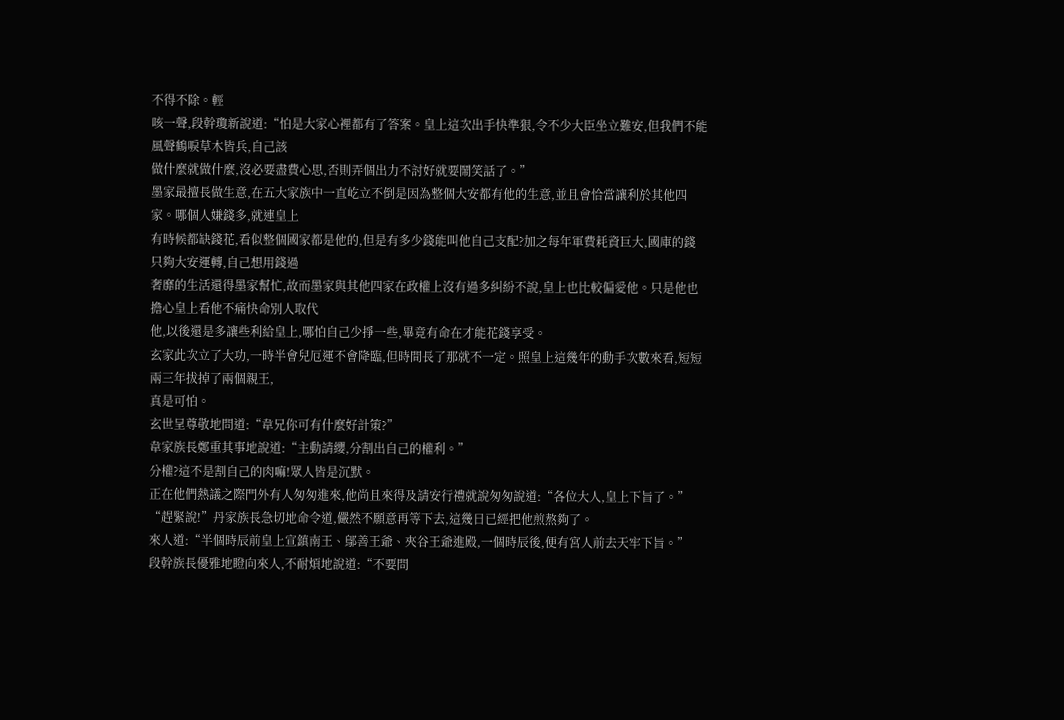不得不除。輕
咳一聲,段幹瓊新說道:“怕是大家心裡都有了答案。皇上這次出手快準狠,令不少大臣坐立難安,但我們不能風聲鶴唳草木皆兵,自己該
做什麼就做什麼,沒必要盡費心思,否則弄個出力不討好就要鬧笑話了。”
墨家最擅長做生意,在五大家族中一直屹立不倒是因為整個大安都有他的生意,並且會恰當讓利於其他四家。哪個人嫌錢多,就連皇上
有時候都缺錢花,看似整個國家都是他的,但是有多少錢能叫他自己支配?加之每年軍費耗資巨大,國庫的錢只夠大安運轉,自己想用錢過
奢靡的生活還得墨家幫忙,故而墨家與其他四家在政權上沒有過多糾紛不說,皇上也比較偏愛他。只是他也擔心皇上看他不痛快命別人取代
他,以後還是多讓些利給皇上,哪怕自己少掙一些,畢竟有命在才能花錢享受。
玄家此次立了大功,一時半會兒厄運不會降臨,但時間長了那就不一定。照皇上這幾年的動手次數來看,短短兩三年拔掉了兩個親王,
真是可怕。
玄世呈尊敬地問道:“韋兄你可有什麼好計策?”
韋家族長鄭重其事地說道:“主動請纓,分割出自己的權利。”
分權?這不是割自己的肉嘛!眾人皆是沉默。
正在他們熱議之際門外有人匆匆進來,他尚且來得及請安行禮就說匆匆說道:“各位大人,皇上下旨了。”
“趕緊說!”丹家族長急切地命令道,儼然不願意再等下去,這幾日已經把他煎熬夠了。
來人道:“半個時辰前皇上宣鎮南王、鄔善王爺、夾谷王爺進殿,一個時辰後,便有宮人前去天牢下旨。”
段幹族長優雅地瞪向來人,不耐煩地說道:“不要問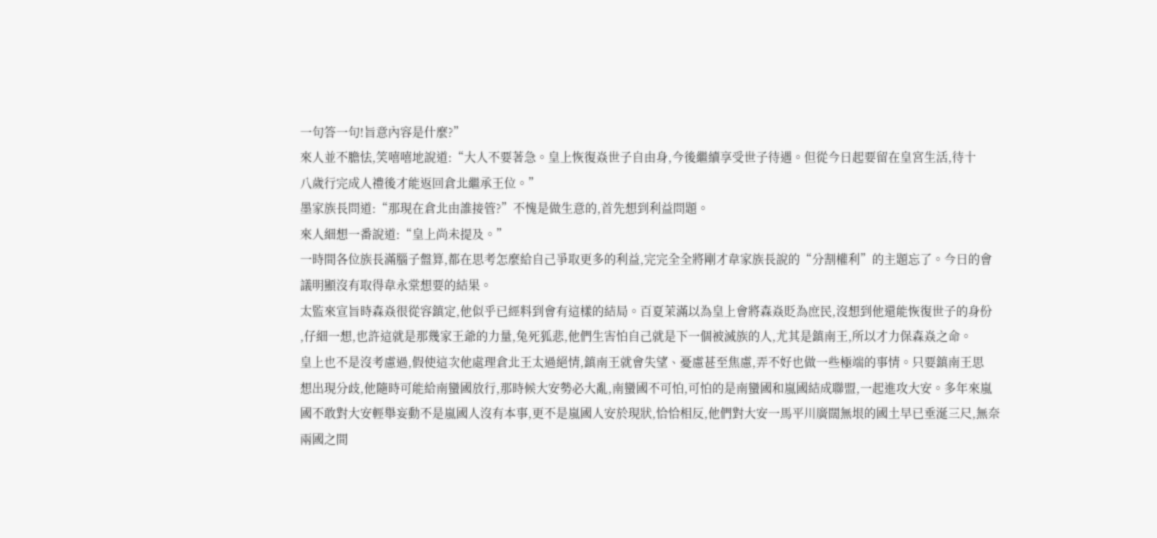一句答一句!旨意內容是什麼?”
來人並不膽怯,笑嘻嘻地說道:“大人不要著急。皇上恢復焱世子自由身,今後繼續享受世子待遇。但從今日起要留在皇宮生活,待十
八歲行完成人禮後才能返回倉北繼承王位。”
墨家族長問道:“那現在倉北由誰接管?”不愧是做生意的,首先想到利益問題。
來人細想一番說道:“皇上尚未提及。”
一時間各位族長滿腦子盤算,都在思考怎麼給自己爭取更多的利益,完完全全將剛才韋家族長說的“分割權利”的主題忘了。今日的會
議明顯沒有取得韋永棠想要的結果。
太監來宣旨時森焱很從容鎮定,他似乎已經料到會有這樣的結局。百夏茉滿以為皇上會將森焱貶為庶民,沒想到他還能恢復世子的身份
,仔細一想,也許這就是那幾家王爺的力量,兔死狐悲,他們生害怕自己就是下一個被滅族的人,尤其是鎮南王,所以才力保森焱之命。
皇上也不是沒考慮過,假使這次他處理倉北王太過絕情,鎮南王就會失望、憂慮甚至焦慮,弄不好也做一些極端的事情。只要鎮南王思
想出現分歧,他隨時可能給南蠻國放行,那時候大安勢必大亂,南蠻國不可怕,可怕的是南蠻國和嵐國結成聯盟,一起進攻大安。多年來嵐
國不敢對大安輕舉妄動不是嵐國人沒有本事,更不是嵐國人安於現狀,恰恰相反,他們對大安一馬平川廣闊無垠的國土早已垂涎三尺,無奈
兩國之間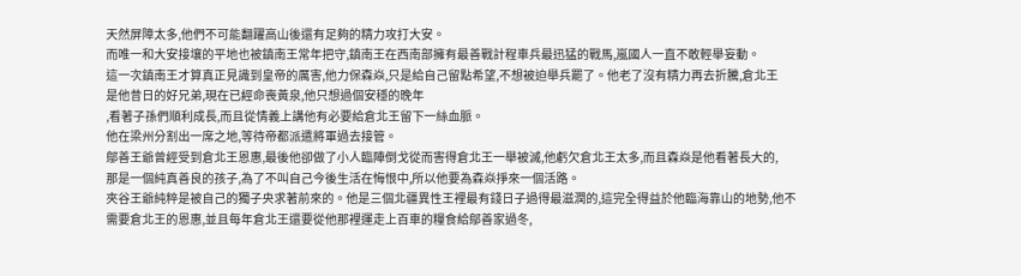天然屏障太多,他們不可能翻躍高山後還有足夠的精力攻打大安。
而唯一和大安接壤的平地也被鎮南王常年把守,鎮南王在西南部擁有最善戰計程車兵最迅猛的戰馬,嵐國人一直不敢輕舉妄動。
這一次鎮南王才算真正見識到皇帝的厲害,他力保森焱,只是給自己留點希望,不想被迫舉兵罷了。他老了沒有精力再去折騰,倉北王
是他昔日的好兄弟,現在已經命喪黃泉,他只想過個安穩的晚年
,看著子孫們順利成長,而且從情義上講他有必要給倉北王留下一絲血脈。
他在梁州分割出一席之地,等待帝都派遣將軍過去接管。
鄔善王爺曾經受到倉北王恩惠,最後他卻做了小人臨陣倒戈從而害得倉北王一舉被滅,他虧欠倉北王太多,而且森焱是他看著長大的,
那是一個純真善良的孩子,為了不叫自己今後生活在悔恨中,所以他要為森焱掙來一個活路。
夾谷王爺純粹是被自己的獨子央求著前來的。他是三個北疆異性王裡最有錢日子過得最滋潤的,這完全得益於他臨海靠山的地勢,他不
需要倉北王的恩惠,並且每年倉北王還要從他那裡運走上百車的糧食給鄔善家過冬,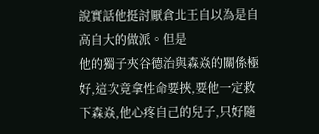說實話他挺討厭倉北王自以為是自高自大的做派。但是
他的獨子夾谷德治與森焱的關係極好,這次竟拿性命要挾,要他一定救下森焱,他心疼自己的兒子,只好隨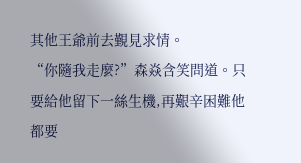其他王爺前去覲見求情。
“你隨我走麼?”森焱含笑問道。只要給他留下一絲生機,再艱辛困難他都要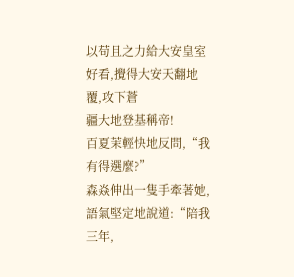以苟且之力給大安皇室好看,攪得大安天翻地覆,攻下蒼
疆大地登基稱帝!
百夏茉輕快地反問,“我有得選麼?”
森焱伸出一隻手牽著她,語氣堅定地說道:“陪我三年,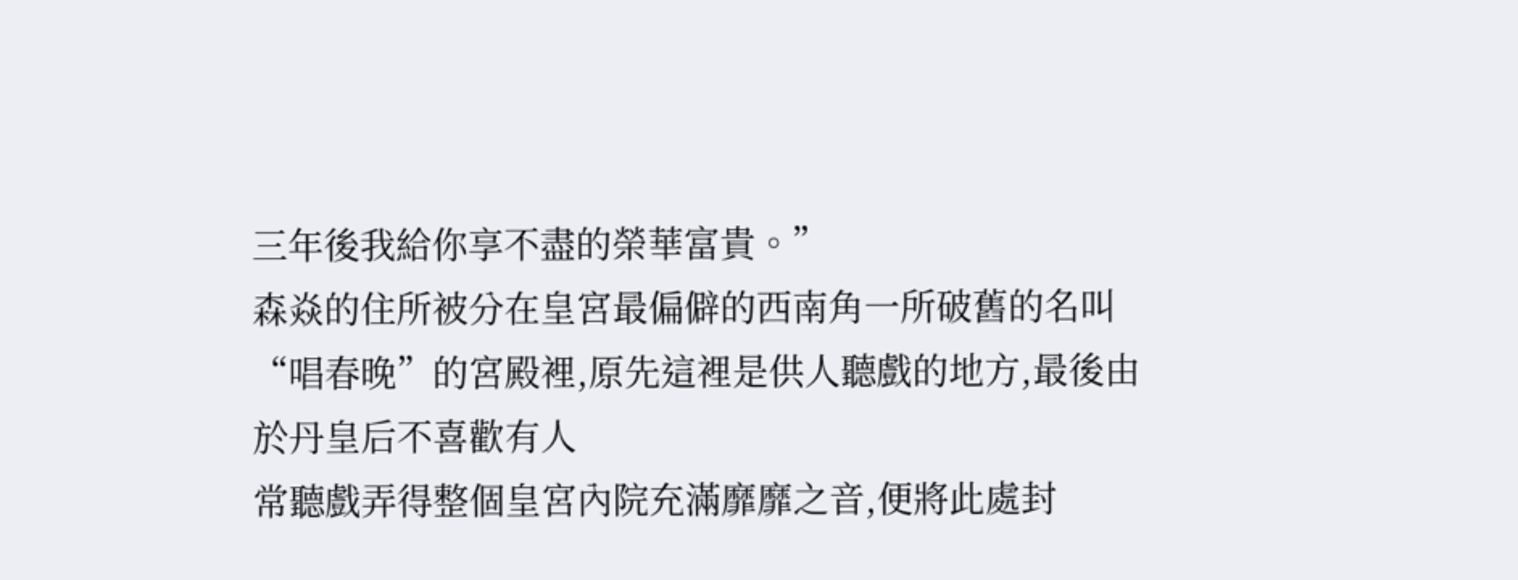三年後我給你享不盡的榮華富貴。”
森焱的住所被分在皇宮最偏僻的西南角一所破舊的名叫“唱春晚”的宮殿裡,原先這裡是供人聽戲的地方,最後由於丹皇后不喜歡有人
常聽戲弄得整個皇宮內院充滿靡靡之音,便將此處封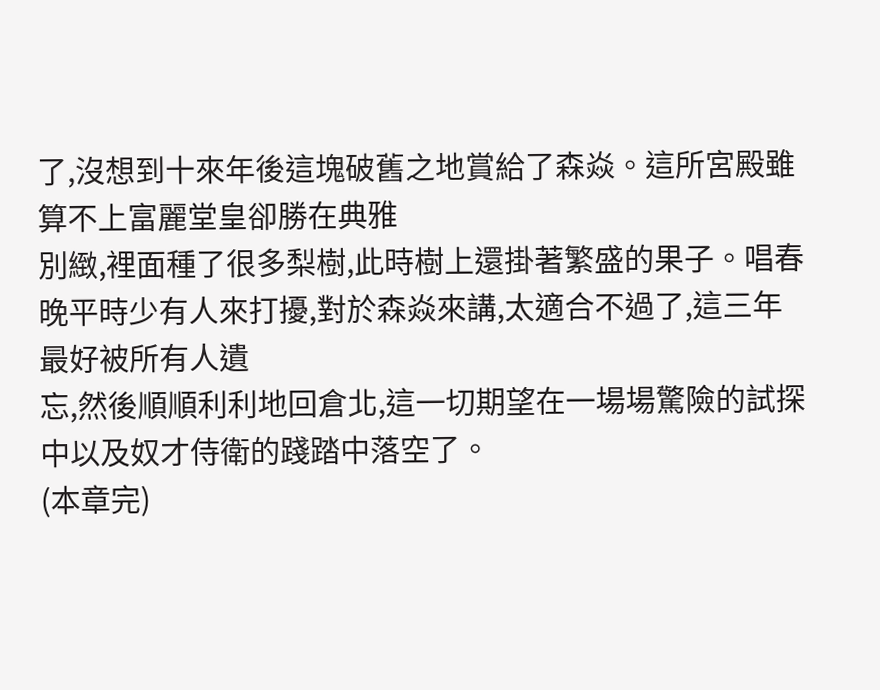了,沒想到十來年後這塊破舊之地賞給了森焱。這所宮殿雖算不上富麗堂皇卻勝在典雅
別緻,裡面種了很多梨樹,此時樹上還掛著繁盛的果子。唱春晚平時少有人來打擾,對於森焱來講,太適合不過了,這三年最好被所有人遺
忘,然後順順利利地回倉北,這一切期望在一場場驚險的試探中以及奴才侍衛的踐踏中落空了。
(本章完)